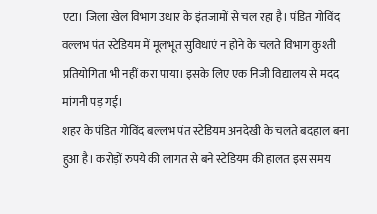एटा। जिला खेल विभाग उधार के इंतजामों से चल रहा है। पंडित गोविंद वल्लभ पंत स्टेडियम में मूलभूत सुविधाएं न होने के चलते विभाग कुश्ती प्रतियोगिता भी नहीं करा पाया। इसके लिए एक निजी विद्यालय से मदद मांगनी पड़ गई।
शहर के पंडित गोविंद बल्लभ पंत स्टेडियम अनदेखी के चलते बदहाल बना हुआ है। करोड़ों रुपये की लागत से बने स्टेडियम की हालत इस समय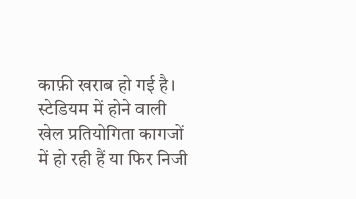काफ़ी खराब हो गई है। स्टेडियम में होने वाली खेल प्रतियोगिता कागजों में हो रही हैं या फिर निजी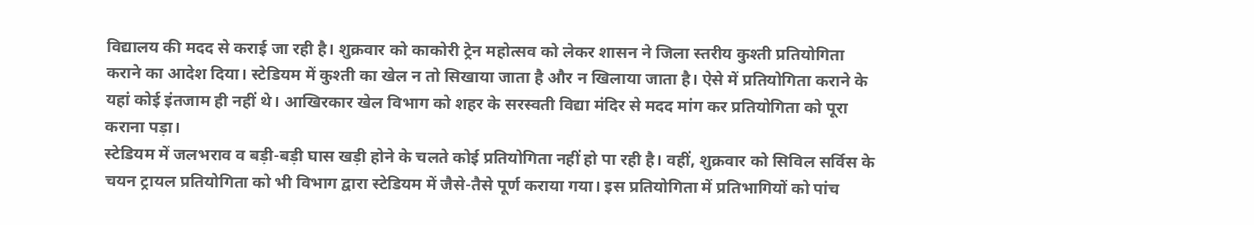विद्यालय की मदद से कराई जा रही है। शुक्रवार को काकोरी ट्रेन महोत्सव को लेकर शासन ने जिला स्तरीय कुश्ती प्रतियोगिता कराने का आदेश दिया। स्टेडियम में कुश्ती का खेल न तो सिखाया जाता है और न खिलाया जाता है। ऐसे में प्रतियोगिता कराने के यहां कोई इंतजाम ही नहीं थे। आखिरकार खेल विभाग को शहर के सरस्वती विद्या मंदिर से मदद मांग कर प्रतियोगिता को पूरा कराना पड़ा।
स्टेडियम में जलभराव व बड़ी-बड़ी घास खड़ी होने के चलते कोई प्रतियोगिता नहीं हो पा रही है। वहीं, शुक्रवार को सिविल सर्विस के चयन ट्रायल प्रतियोगिता को भी विभाग द्वारा स्टेडियम में जैसे-तैसे पूर्ण कराया गया। इस प्रतियोगिता में प्रतिभागियों को पांच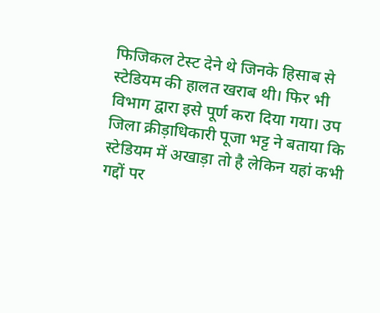फिजिकल टेस्ट देने थे जिनके हिसाब से स्टेडियम की हालत खराब थी। फिर भी विभाग द्वारा इसे पूर्ण करा दिया गया। उप जिला क्रीड़ाधिकारी पूजा भट्ट ने बताया कि स्टेडियम में अखाड़ा तो है लेकिन यहां कभी गद्दों पर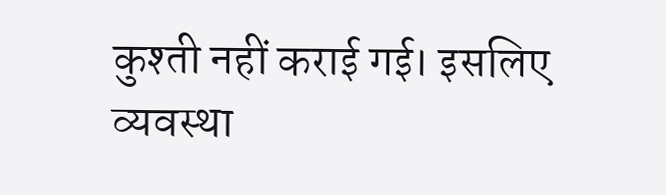कुश्ती नहीं कराई गई। इसलिए व्यवस्था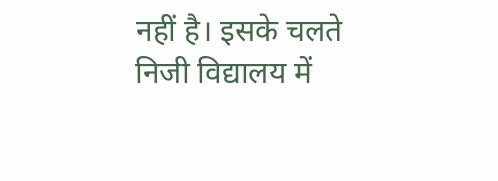नहीं है। इसके चलते निजी विद्यालय में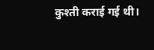कुश्ती कराई गई थी।